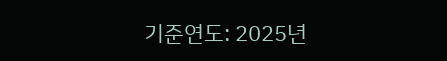기준연도: 2025년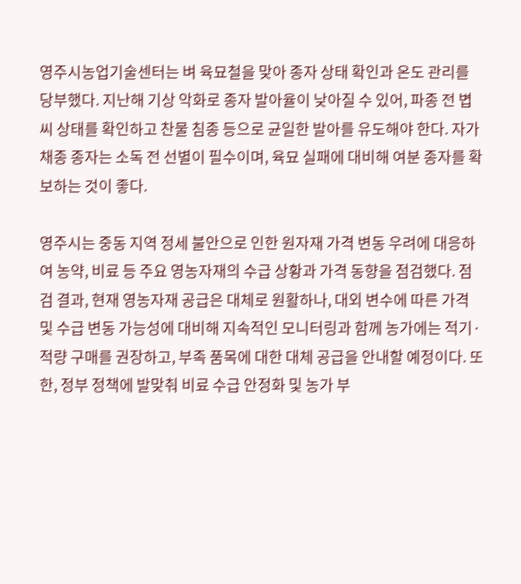영주시농업기술센터는 벼 육묘철을 맞아 종자 상태 확인과 온도 관리를 당부했다. 지난해 기상 악화로 종자 발아율이 낮아질 수 있어, 파종 전 볍씨 상태를 확인하고 찬물 침종 등으로 균일한 발아를 유도해야 한다. 자가채종 종자는 소독 전 선별이 필수이며, 육묘 실패에 대비해 여분 종자를 확보하는 것이 좋다.

영주시는 중동 지역 정세 불안으로 인한 원자재 가격 변동 우려에 대응하여 농약, 비료 등 주요 영농자재의 수급 상황과 가격 동향을 점검했다. 점검 결과, 현재 영농자재 공급은 대체로 원활하나, 대외 변수에 따른 가격 및 수급 변동 가능성에 대비해 지속적인 모니터링과 함께 농가에는 적기·적량 구매를 권장하고, 부족 품목에 대한 대체 공급을 안내할 예정이다. 또한, 정부 정책에 발맞춰 비료 수급 안정화 및 농가 부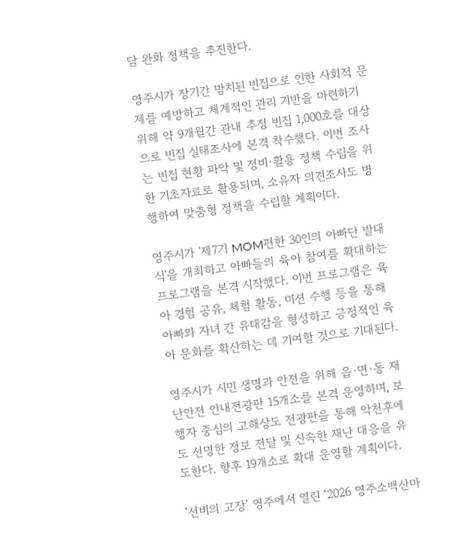담 완화 정책을 추진한다.

영주시가 장기간 방치된 빈집으로 인한 사회적 문제를 예방하고 체계적인 관리 기반을 마련하기 위해 약 9개월간 관내 추정 빈집 1,000호를 대상으로 빈집 실태조사에 본격 착수했다. 이번 조사는 빈집 현황 파악 및 정비·활용 정책 수립을 위한 기초자료로 활용되며, 소유자 의견조사도 병행하여 맞춤형 정책을 수립할 계획이다.

영주시가 '제7기 MOM편한 30인의 아빠단 발대식'을 개최하고 아빠들의 육아 참여를 확대하는 프로그램을 본격 시작했다. 이번 프로그램은 육아 경험 공유, 체험 활동, 미션 수행 등을 통해 아빠와 자녀 간 유대감을 형성하고 긍정적인 육아 문화를 확산하는 데 기여할 것으로 기대된다.

영주시가 시민 생명과 안전을 위해 읍·면·동 재난안전 안내전광판 15개소를 본격 운영하며, 보행자 중심의 고해상도 전광판을 통해 악천후에도 선명한 정보 전달 및 신속한 재난 대응을 유도한다. 향후 19개소로 확대 운영할 계획이다.

‘선비의 고장’ 영주에서 열린 ‘2026 영주소백산마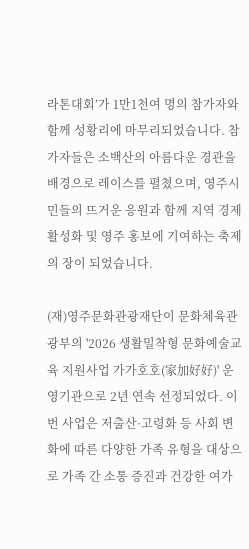라톤대회’가 1만1천여 명의 참가자와 함께 성황리에 마무리되었습니다. 참가자들은 소백산의 아름다운 경관을 배경으로 레이스를 펼쳤으며, 영주시민들의 뜨거운 응원과 함께 지역 경제 활성화 및 영주 홍보에 기여하는 축제의 장이 되었습니다.

(재)영주문화관광재단이 문화체육관광부의 '2026 생활밀착형 문화예술교육 지원사업 가가호호(家加好好)' 운영기관으로 2년 연속 선정되었다. 이번 사업은 저출산·고령화 등 사회 변화에 따른 다양한 가족 유형을 대상으로 가족 간 소통 증진과 건강한 여가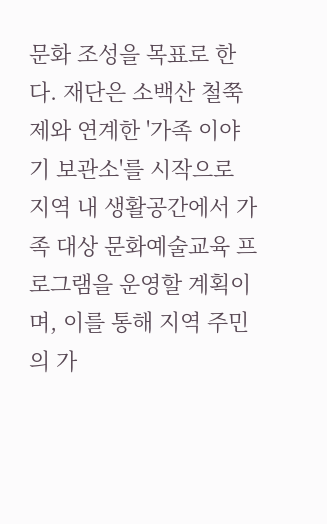문화 조성을 목표로 한다. 재단은 소백산 철쭉제와 연계한 '가족 이야기 보관소'를 시작으로 지역 내 생활공간에서 가족 대상 문화예술교육 프로그램을 운영할 계획이며, 이를 통해 지역 주민의 가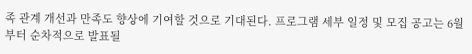족 관계 개선과 만족도 향상에 기여할 것으로 기대된다. 프로그램 세부 일정 및 모집 공고는 6월부터 순차적으로 발표될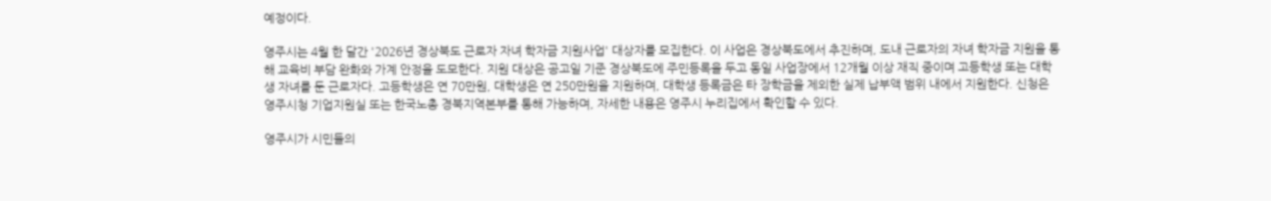예정이다.

영주시는 4월 한 달간 '2026년 경상북도 근로자 자녀 학자금 지원사업' 대상자를 모집한다. 이 사업은 경상북도에서 추진하며, 도내 근로자의 자녀 학자금 지원을 통해 교육비 부담 완화와 가계 안정을 도모한다. 지원 대상은 공고일 기준 경상북도에 주민등록을 두고 동일 사업장에서 12개월 이상 재직 중이며 고등학생 또는 대학생 자녀를 둔 근로자다. 고등학생은 연 70만원, 대학생은 연 250만원을 지원하며, 대학생 등록금은 타 장학금을 제외한 실제 납부액 범위 내에서 지원한다. 신청은 영주시청 기업지원실 또는 한국노총 경북지역본부를 통해 가능하며, 자세한 내용은 영주시 누리집에서 확인할 수 있다.

영주시가 시민들의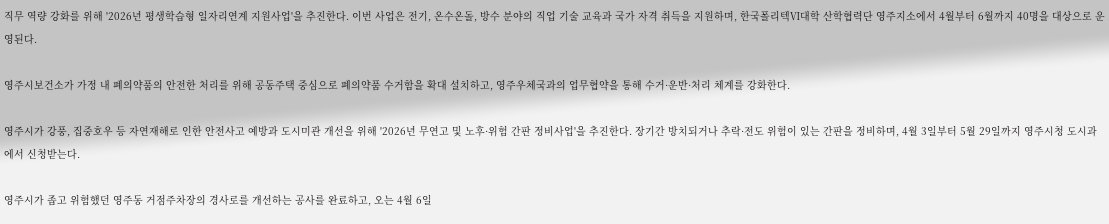직무 역량 강화를 위해 '2026년 평생학습형 일자리연계 지원사업'을 추진한다. 이번 사업은 전기, 온수온돌, 방수 분야의 직업 기술 교육과 국가 자격 취득을 지원하며, 한국폴리텍Ⅵ대학 산학협력단 영주지소에서 4월부터 6월까지 40명을 대상으로 운영된다.

영주시보건소가 가정 내 폐의약품의 안전한 처리를 위해 공동주택 중심으로 폐의약품 수거함을 확대 설치하고, 영주우체국과의 업무협약을 통해 수거·운반·처리 체계를 강화한다.

영주시가 강풍, 집중호우 등 자연재해로 인한 안전사고 예방과 도시미관 개선을 위해 '2026년 무연고 및 노후·위험 간판 정비사업'을 추진한다. 장기간 방치되거나 추락·전도 위험이 있는 간판을 정비하며, 4월 3일부터 5월 29일까지 영주시청 도시과에서 신청받는다.

영주시가 좁고 위험했던 영주동 거점주차장의 경사로를 개선하는 공사를 완료하고, 오는 4월 6일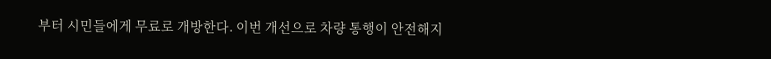부터 시민들에게 무료로 개방한다. 이번 개선으로 차량 통행이 안전해지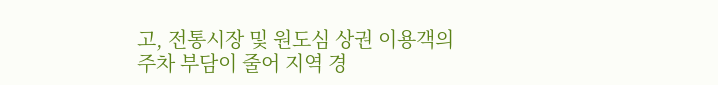고, 전통시장 및 원도심 상권 이용객의 주차 부담이 줄어 지역 경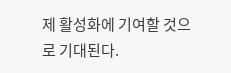제 활성화에 기여할 것으로 기대된다.